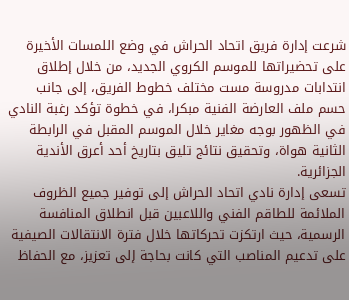شرعت إدارة فريق اتحاد الحراش في وضع اللمسات الأخيرة على تحضيراتها للموسم الكروي الجديد، من خلال إطلاق انتدابات مدروسة مست مختلف خطوط الفريق، إلى جانب حسم ملف العارضة الفنية مبكرا، في خطوة تؤكد رغبة النادي في الظهور بوجه مغاير خلال الموسم المقبل في الرابطة الثانية هواة، وتحقيق نتائج تليق بتاريخ أحد أعرق الأندية الجزائرية.
تسعى إدارة نادي اتحاد الحراش إلى توفير جميع الظروف الملائمة للطاقم الفني واللاعبين قبل انطلاق المنافسة الرسمية، حيث ارتكزت تحركاتها خلال فترة الانتقالات الصيفية على تدعيم المناصب التي كانت بحاجة إلى تعزيز، مع الحفاظ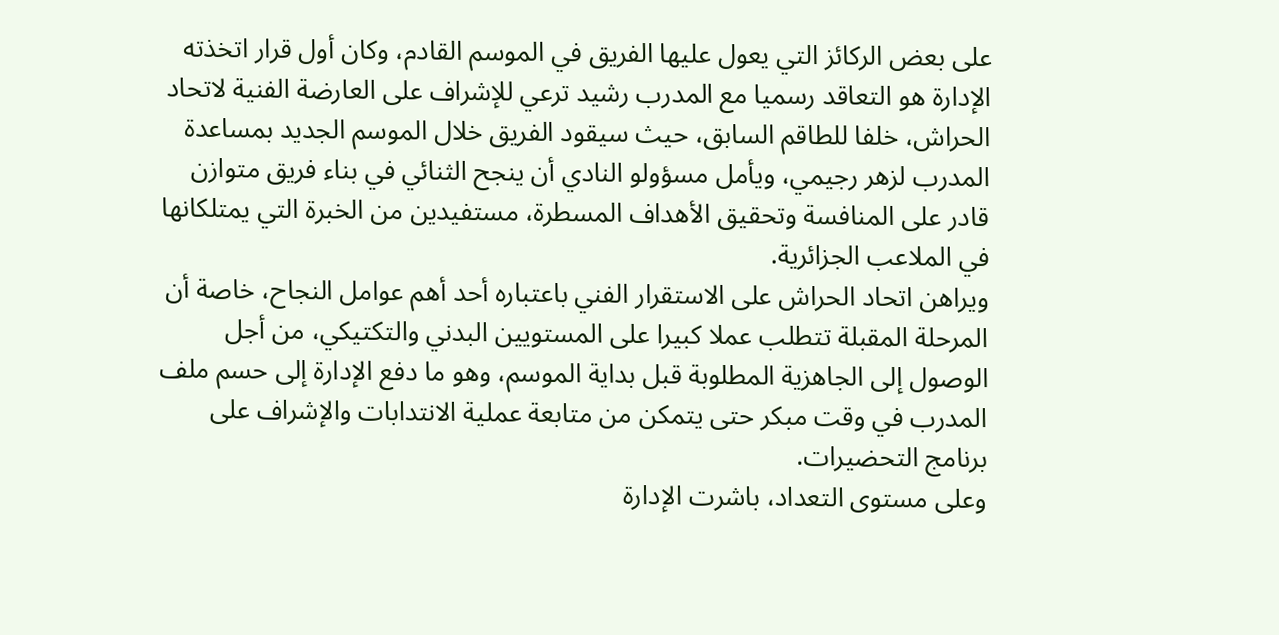على بعض الركائز التي يعول عليها الفريق في الموسم القادم، وكان أول قرار اتخذته الإدارة هو التعاقد رسميا مع المدرب رشيد ترعي للإشراف على العارضة الفنية لاتحاد الحراش، خلفا للطاقم السابق، حيث سيقود الفريق خلال الموسم الجديد بمساعدة المدرب لزهر رجيمي، ويأمل مسؤولو النادي أن ينجح الثنائي في بناء فريق متوازن قادر على المنافسة وتحقيق الأهداف المسطرة، مستفيدين من الخبرة التي يمتلكانها في الملاعب الجزائرية.
ويراهن اتحاد الحراش على الاستقرار الفني باعتباره أحد أهم عوامل النجاح، خاصة أن المرحلة المقبلة تتطلب عملا كبيرا على المستويين البدني والتكتيكي، من أجل الوصول إلى الجاهزية المطلوبة قبل بداية الموسم، وهو ما دفع الإدارة إلى حسم ملف المدرب في وقت مبكر حتى يتمكن من متابعة عملية الانتدابات والإشراف على برنامج التحضيرات.
وعلى مستوى التعداد، باشرت الإدارة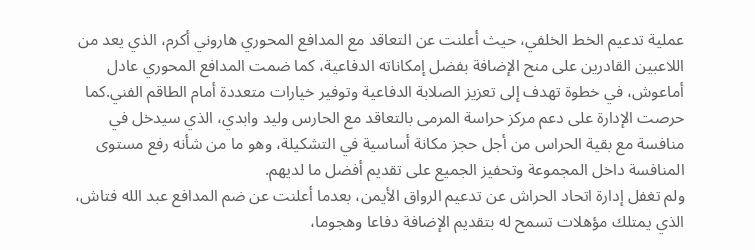عملية تدعيم الخط الخلفي، حيث أعلنت عن التعاقد مع المدافع المحوري هاروني أكرم، الذي يعد من اللاعبين القادرين على منح الإضافة بفضل إمكاناته الدفاعية، كما ضمت المدافع المحوري عادل أماعوش، في خطوة تهدف إلى تعزيز الصلابة الدفاعية وتوفير خيارات متعددة أمام الطاقم الفني.كما حرصت الإدارة على دعم مركز حراسة المرمى بالتعاقد مع الحارس وليد وابدي، الذي سيدخل في منافسة مع بقية الحراس من أجل حجز مكانة أساسية في التشكيلة، وهو ما من شأنه رفع مستوى المنافسة داخل المجموعة وتحفيز الجميع على تقديم أفضل ما لديهم.
ولم تغفل إدارة اتحاد الحراش عن تدعيم الرواق الأيمن، بعدما أعلنت عن ضم المدافع عبد الله فتاش، الذي يمتلك مؤهلات تسمح له بتقديم الإضافة دفاعا وهجوما،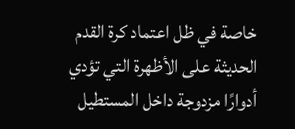خاصة في ظل اعتماد كرة القدم الحديثة على الأظهرة التي تؤدي أدوارًا مزدوجة داخل المستطيل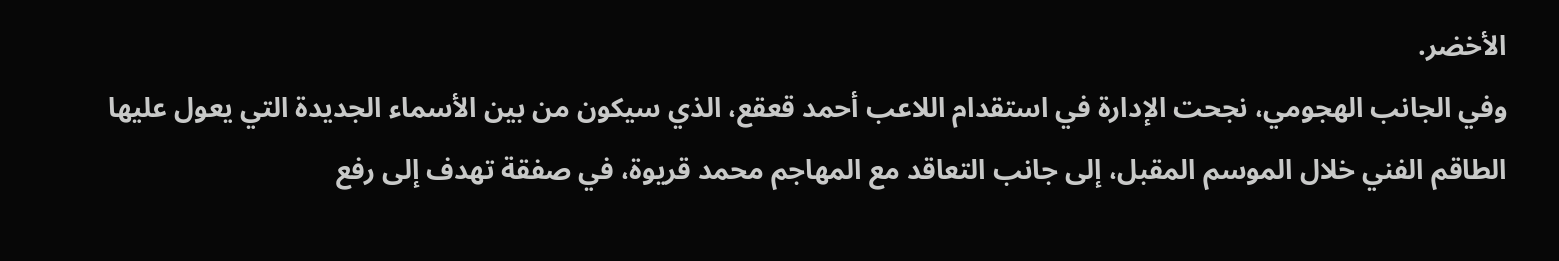الأخضر.
وفي الجانب الهجومي، نجحت الإدارة في استقدام اللاعب أحمد قعقع، الذي سيكون من بين الأسماء الجديدة التي يعول عليها الطاقم الفني خلال الموسم المقبل، إلى جانب التعاقد مع المهاجم محمد قريوة، في صفقة تهدف إلى رفع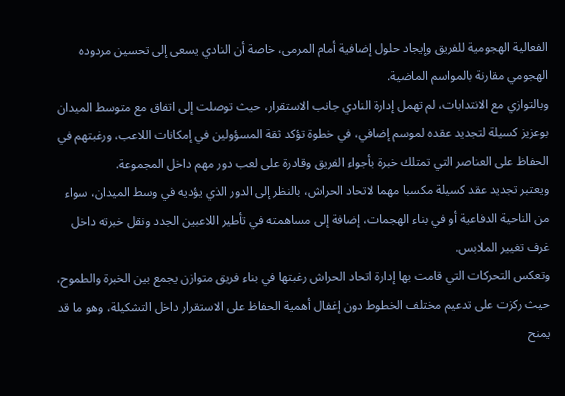الفعالية الهجومية للفريق وإيجاد حلول إضافية أمام المرمى، خاصة أن النادي يسعى إلى تحسين مردوده الهجومي مقارنة بالمواسم الماضية.
وبالتوازي مع الانتدابات، لم تهمل إدارة النادي جانب الاستقرار، حيث توصلت إلى اتفاق مع متوسط الميدان بوعزيز كسيلة لتجديد عقده لموسم إضافي، في خطوة تؤكد ثقة المسؤولين في إمكانات اللاعب، ورغبتهم في الحفاظ على العناصر التي تمتلك خبرة بأجواء الفريق وقادرة على لعب دور مهم داخل المجموعة.
ويعتبر تجديد عقد كسيلة مكسبا مهما لاتحاد الحراش، بالنظر إلى الدور الذي يؤديه في وسط الميدان، سواء من الناحية الدفاعية أو في بناء الهجمات، إضافة إلى مساهمته في تأطير اللاعبين الجدد ونقل خبرته داخل غرف تغيير الملابس.
وتعكس التحركات التي قامت بها إدارة اتحاد الحراش رغبتها في بناء فريق متوازن يجمع بين الخبرة والطموح، حيث ركزت على تدعيم مختلف الخطوط دون إغفال أهمية الحفاظ على الاستقرار داخل التشكيلة، وهو ما قد يمنح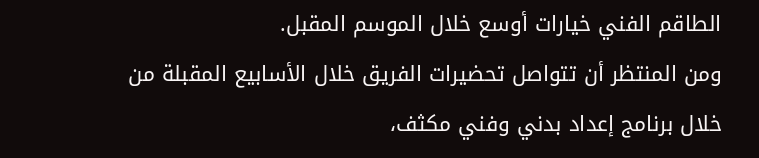الطاقم الفني خيارات أوسع خلال الموسم المقبل.
ومن المنتظر أن تتواصل تحضيرات الفريق خلال الأسابيع المقبلة من خلال برنامج إعداد بدني وفني مكثف،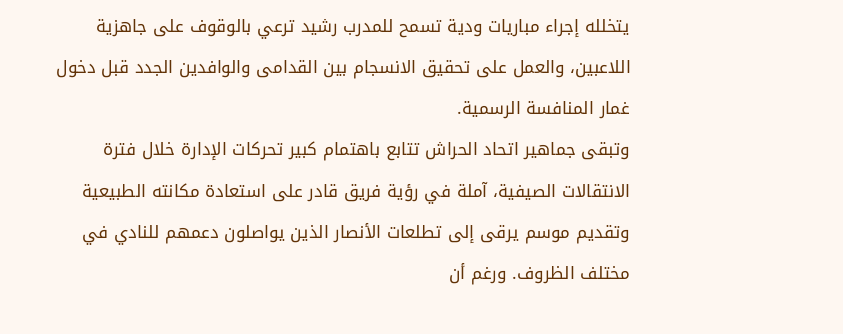يتخلله إجراء مباريات ودية تسمح للمدرب رشيد ترعي بالوقوف على جاهزية اللاعبين، والعمل على تحقيق الانسجام بين القدامى والوافدين الجدد قبل دخول غمار المنافسة الرسمية.
وتبقى جماهير اتحاد الحراش تتابع باهتمام كبير تحركات الإدارة خلال فترة الانتقالات الصيفية، آملة في رؤية فريق قادر على استعادة مكانته الطبيعية وتقديم موسم يرقى إلى تطلعات الأنصار الذين يواصلون دعمهم للنادي في مختلف الظروف. ورغم أن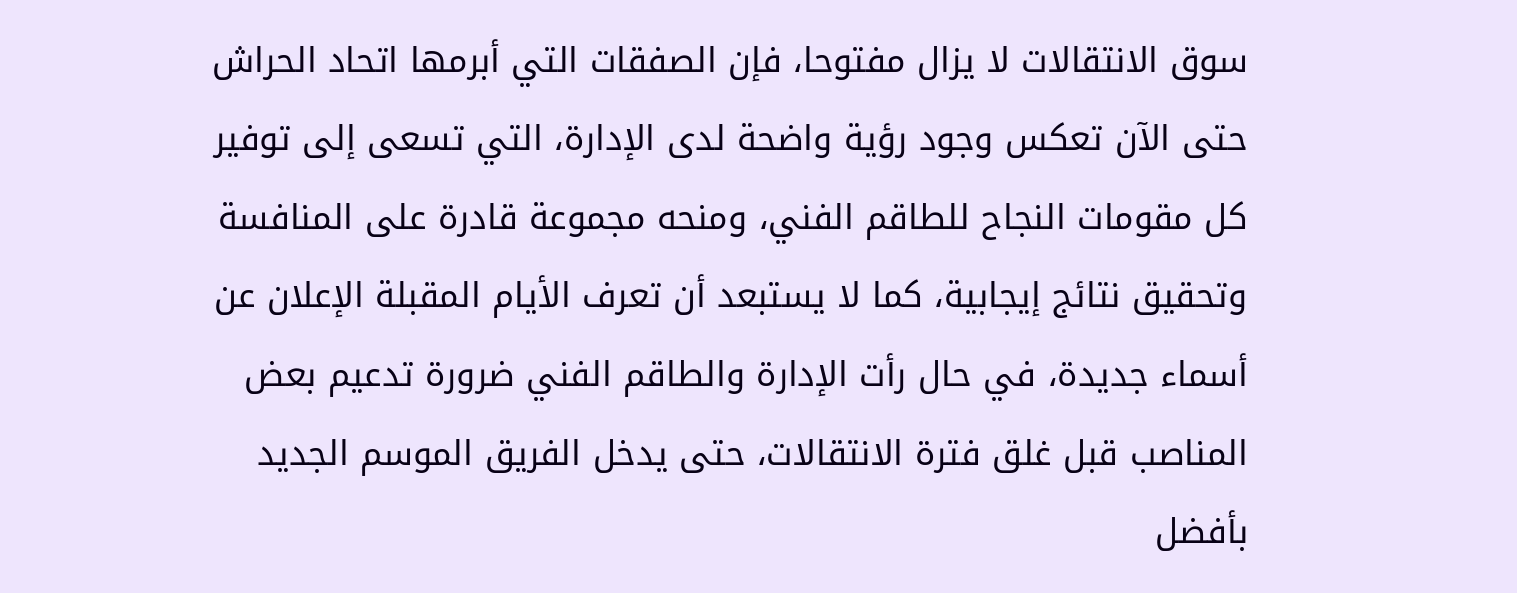سوق الانتقالات لا يزال مفتوحا، فإن الصفقات التي أبرمها اتحاد الحراش حتى الآن تعكس وجود رؤية واضحة لدى الإدارة، التي تسعى إلى توفير كل مقومات النجاح للطاقم الفني، ومنحه مجموعة قادرة على المنافسة وتحقيق نتائج إيجابية، كما لا يستبعد أن تعرف الأيام المقبلة الإعلان عن أسماء جديدة، في حال رأت الإدارة والطاقم الفني ضرورة تدعيم بعض المناصب قبل غلق فترة الانتقالات، حتى يدخل الفريق الموسم الجديد بأفضل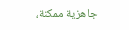جاهزية ممكنة،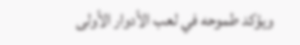ويؤكد طموحه في لعب الأدوار الأولى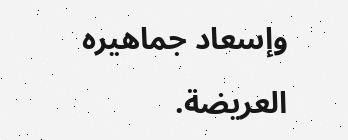وإسعاد جماهيره العريضة.